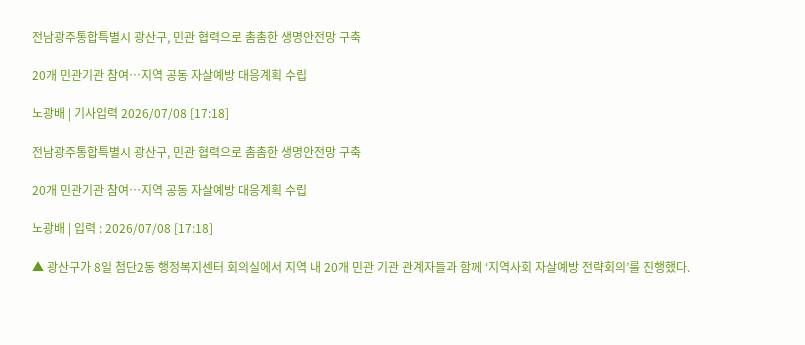전남광주통합특별시 광산구, 민관 협력으로 촘촘한 생명안전망 구축

20개 민관기관 참여…지역 공동 자살예방 대응계획 수립

노광배 | 기사입력 2026/07/08 [17:18]

전남광주통합특별시 광산구, 민관 협력으로 촘촘한 생명안전망 구축

20개 민관기관 참여…지역 공동 자살예방 대응계획 수립

노광배 | 입력 : 2026/07/08 [17:18]

▲ 광산구가 8일 첨단2동 행정복지센터 회의실에서 지역 내 20개 민관 기관 관계자들과 함께 ‘지역사회 자살예방 전략회의’를 진행했다.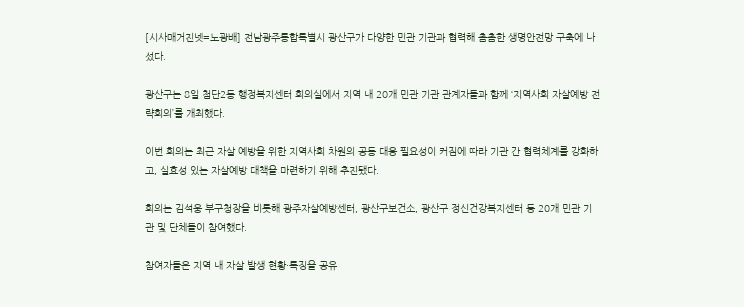[시사매거진넷=노광배] 전남광주통합특별시 광산구가 다양한 민관 기관과 협력해 촘촘한 생명안전망 구축에 나섰다.

광산구는 8일 첨단2동 행정복지센터 회의실에서 지역 내 20개 민관 기관 관계자들과 함께 ‘지역사회 자살예방 전략회의’를 개최했다.

이번 회의는 최근 자살 예방을 위한 지역사회 차원의 공동 대응 필요성이 커짐에 따라 기관 간 협력체계를 강화하고, 실효성 있는 자살예방 대책을 마련하기 위해 추진됐다.

회의는 김석웅 부구청장을 비롯해 광주자살예방센터, 광산구보건소, 광산구 정신건강복지센터 등 20개 민관 기관 및 단체들이 참여했다.

참여자들은 지역 내 자살 발생 현황·특징을 공유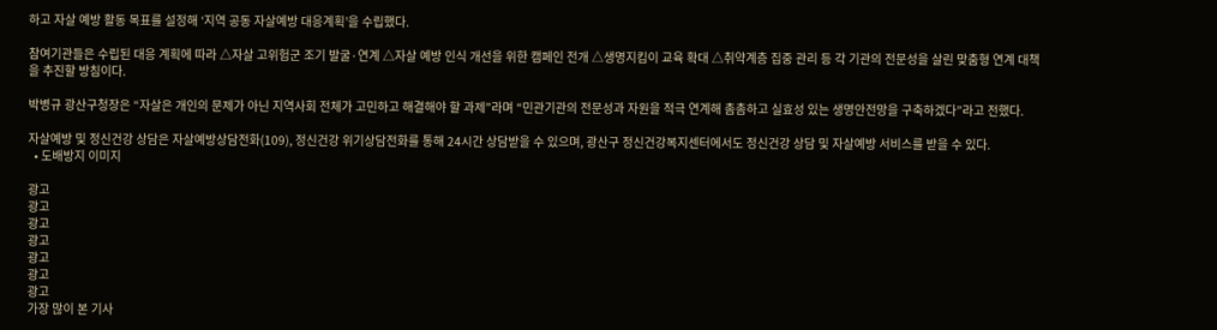하고 자살 예방 활동 목표를 설정해 ‘지역 공동 자살예방 대응계획’을 수립했다.

참여기관들은 수립된 대응 계획에 따라 △자살 고위험군 조기 발굴·연계 △자살 예방 인식 개선을 위한 캠페인 전개 △생명지킴이 교육 확대 △취약계층 집중 관리 등 각 기관의 전문성을 살린 맞춤형 연계 대책을 추진할 방침이다.

박병규 광산구청장은 “자살은 개인의 문제가 아닌 지역사회 전체가 고민하고 해결해야 할 과제”라며 “민관기관의 전문성과 자원을 적극 연계해 촘촘하고 실효성 있는 생명안전망을 구축하겠다”라고 전했다.

자살예방 및 정신건강 상담은 자살예방상담전화(109), 정신건강 위기상담전화를 통해 24시간 상담받을 수 있으며, 광산구 정신건강복지센터에서도 정신건강 상담 및 자살예방 서비스를 받을 수 있다.
  • 도배방지 이미지

광고
광고
광고
광고
광고
광고
광고
가장 많이 본 기사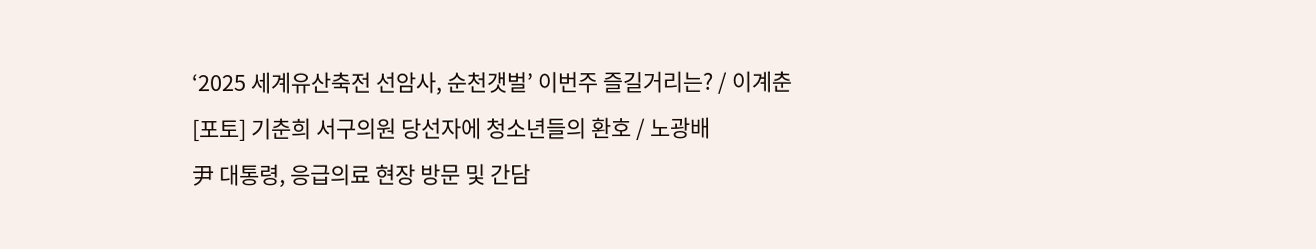‘2025 세계유산축전 선암사, 순천갯벌’ 이번주 즐길거리는? / 이계춘
[포토] 기춘희 서구의원 당선자에 청소년들의 환호 / 노광배
尹 대통령, 응급의료 현장 방문 및 간담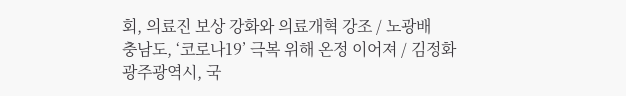회, 의료진 보상 강화와 의료개혁 강조 / 노광배
충남도, ‘코로나19’ 극복 위해 온정 이어져 / 김정화
광주광역시, 국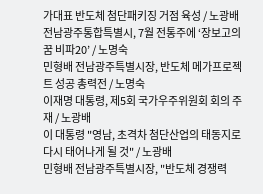가대표 반도체 첨단패키징 거점 육성 / 노광배
전남광주통합특별시, 7월 전통주에 ‘장보고의 꿈 비파20’ / 노명숙
민형배 전남광주특별시장, 반도체 메가프로젝트 성공 총력전 / 노명숙
이재명 대통령, 제5회 국가우주위원회 회의 주재 / 노광배
이 대통령 "영남, 초격차 첨단산업의 태동지로 다시 태어나게 될 것" / 노광배
민형배 전남광주특별시장, "반도체 경쟁력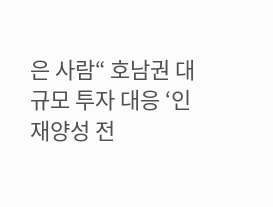은 사람“ 호남권 대규모 투자 대응 ‘인재양성 전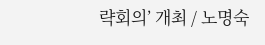략회의’ 개최 / 노명숙